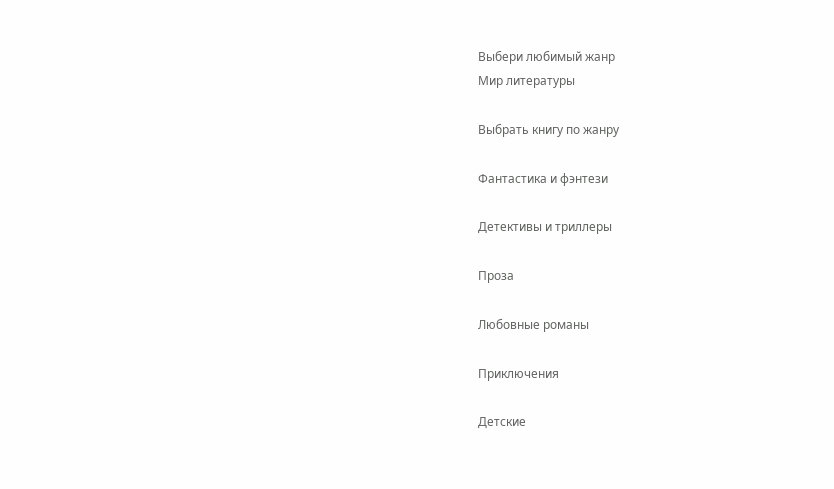Выбери любимый жанр
Мир литературы

Выбрать книгу по жанру

Фантастика и фэнтези

Детективы и триллеры

Проза

Любовные романы

Приключения

Детские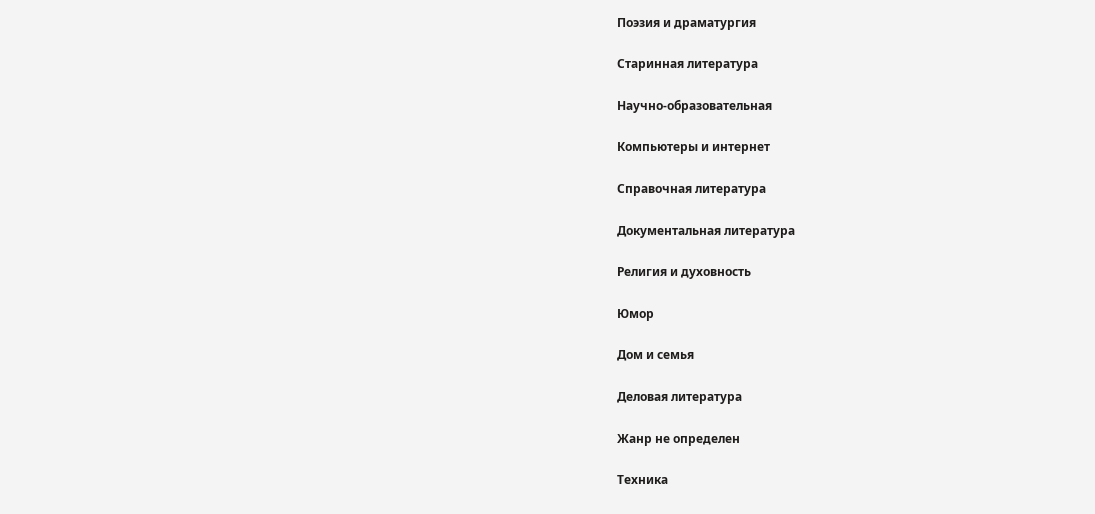Поэзия и драматургия

Старинная литература

Научно-образовательная

Компьютеры и интернет

Справочная литература

Документальная литература

Религия и духовность

Юмор

Дом и семья

Деловая литература

Жанр не определен

Техника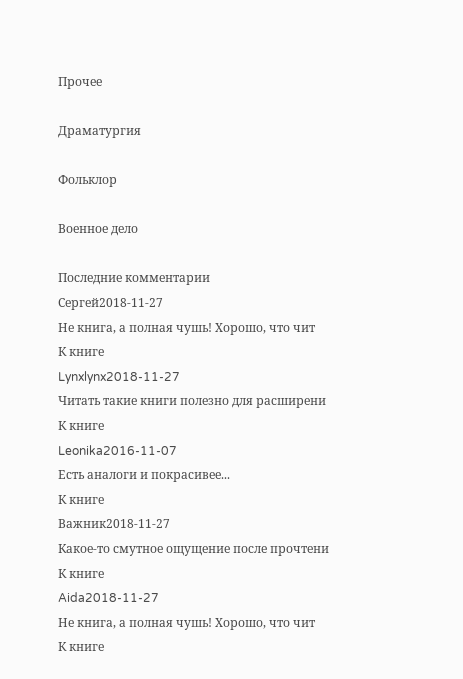Прочее

Драматургия

Фольклор

Военное дело

Последние комментарии
Сергей2018-11-27
Не книга, а полная чушь! Хорошо, что чит
К книге
Lynxlynx2018-11-27
Читать такие книги полезно для расширени
К книге
Leonika2016-11-07
Есть аналоги и покрасивее...
К книге
Важник2018-11-27
Какое-то смутное ощущение после прочтени
К книге
Aida2018-11-27
Не книга, а полная чушь! Хорошо, что чит
К книге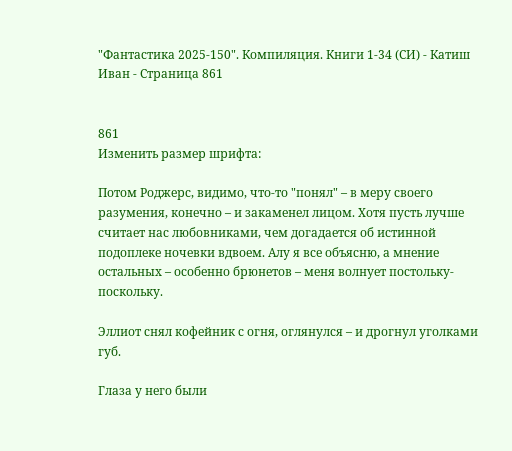"Фантастика 2025-150". Компиляция. Книги 1-34 (СИ) - Катиш Иван - Страница 861


861
Изменить размер шрифта:

Потом Роджерс, видимо, что-то "понял" – в меру своего разумения, конечно – и закаменел лицом. Хотя пусть лучше считает нас любовниками, чем догадается об истинной подоплеке ночевки вдвоем. Алу я все объясню, а мнение остальных – особенно брюнетов – меня волнует постольку-поскольку.

Эллиот снял кофейник с огня, оглянулся – и дрогнул уголками губ.

Глаза у него были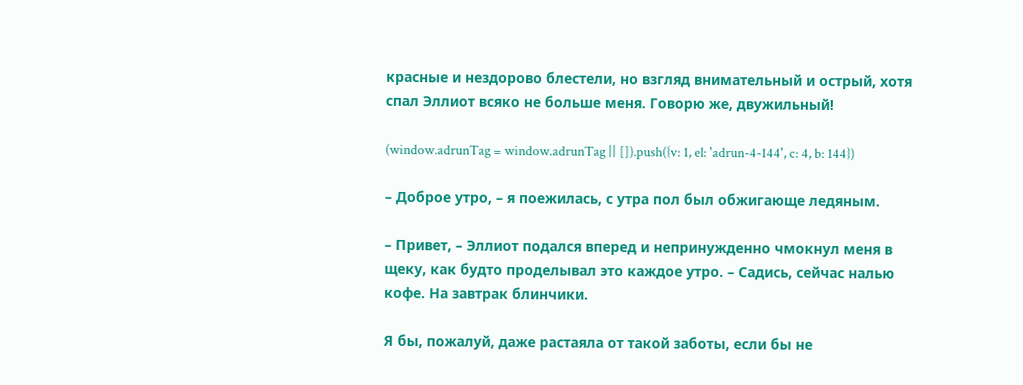красные и нездорово блестели, но взгляд внимательный и острый, хотя спал Эллиот всяко не больше меня. Говорю же, двужильный!

(window.adrunTag = window.adrunTag || []).push({v: 1, el: 'adrun-4-144', c: 4, b: 144})

– Доброе утро, – я поежилась, с утра пол был обжигающе ледяным.

– Привет, – Эллиот подался вперед и непринужденно чмокнул меня в щеку, как будто проделывал это каждое утро. – Садись, сейчас налью кофе. На завтрак блинчики.

Я бы, пожалуй, даже растаяла от такой заботы, если бы не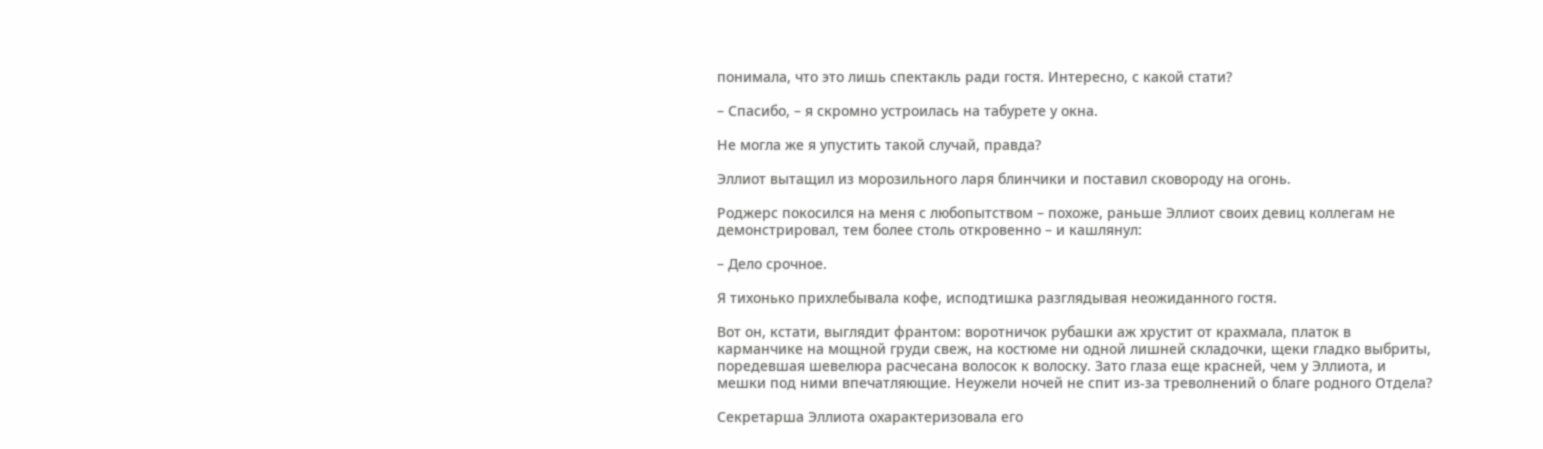понимала, что это лишь спектакль ради гостя. Интересно, с какой стати?

– Спасибо, – я скромно устроилась на табурете у окна.

Не могла же я упустить такой случай, правда?

Эллиот вытащил из морозильного ларя блинчики и поставил сковороду на огонь.

Роджерс покосился на меня с любопытством – похоже, раньше Эллиот своих девиц коллегам не демонстрировал, тем более столь откровенно – и кашлянул:

– Дело срочное.

Я тихонько прихлебывала кофе, исподтишка разглядывая неожиданного гостя.

Вот он, кстати, выглядит франтом: воротничок рубашки аж хрустит от крахмала, платок в карманчике на мощной груди свеж, на костюме ни одной лишней складочки, щеки гладко выбриты, поредевшая шевелюра расчесана волосок к волоску. Зато глаза еще красней, чем у Эллиота, и мешки под ними впечатляющие. Неужели ночей не спит из-за треволнений о благе родного Отдела?

Секретарша Эллиота охарактеризовала его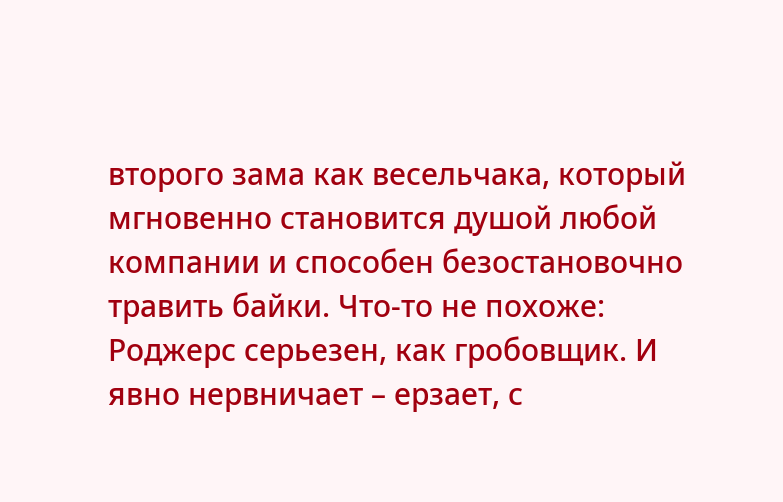второго зама как весельчака, который мгновенно становится душой любой компании и способен безостановочно травить байки. Что-то не похоже: Роджерс серьезен, как гробовщик. И явно нервничает – ерзает, с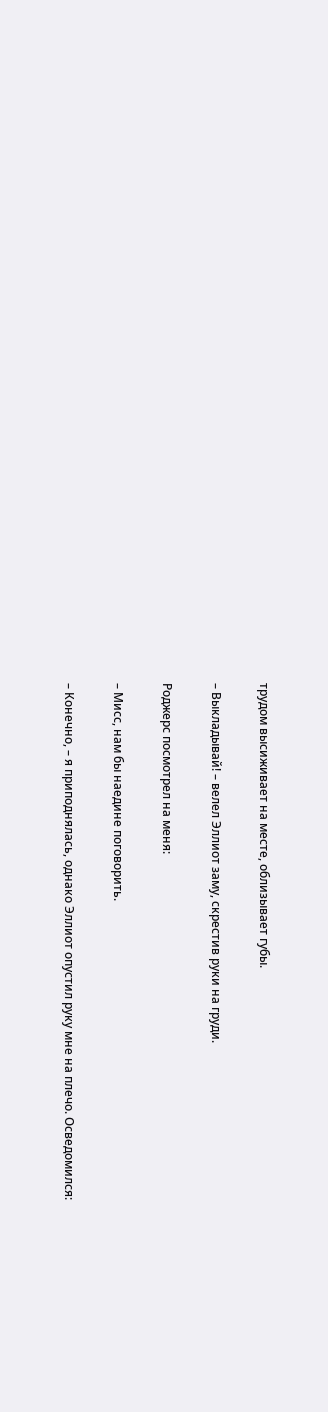трудом высиживает на месте, облизывает губы.

– Выкладывай! – велел Эллиот заму, скрестив руки на груди.

Роджерс посмотрел на меня:

– Мисс, нам бы наедине поговорить.

– Конечно, – я приподнялась, однако Эллиот опустил руку мне на плечо. Осведомился: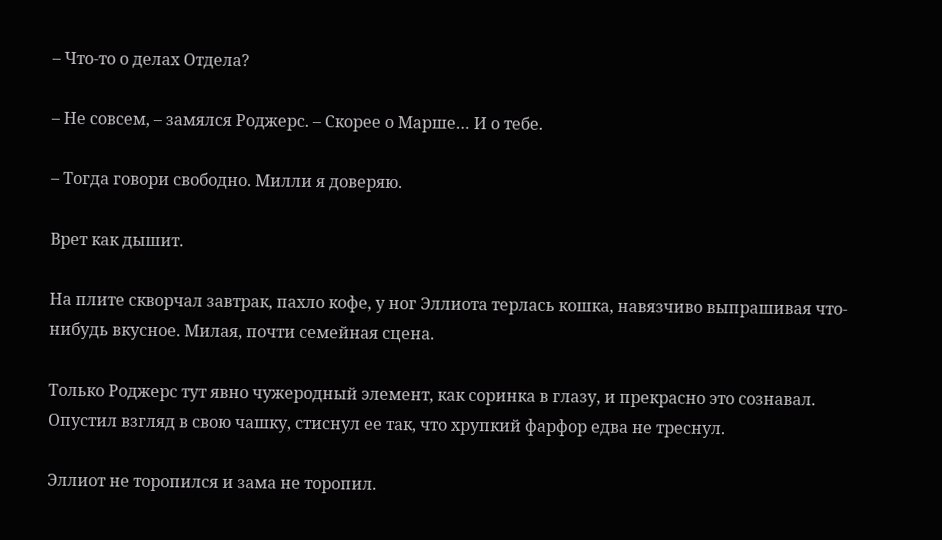– Что-то о делах Отдела?

– Не совсем, – замялся Роджерс. – Скорее о Марше… И о тебе.

– Тогда говори свободно. Милли я доверяю.

Врет как дышит.

На плите скворчал завтрак, пахло кофе, у ног Эллиота терлась кошка, навязчиво выпрашивая что-нибудь вкусное. Милая, почти семейная сцена.

Только Роджерс тут явно чужеродный элемент, как соринка в глазу, и прекрасно это сознавал. Опустил взгляд в свою чашку, стиснул ее так, что хрупкий фарфор едва не треснул.

Эллиот не торопился и зама не торопил.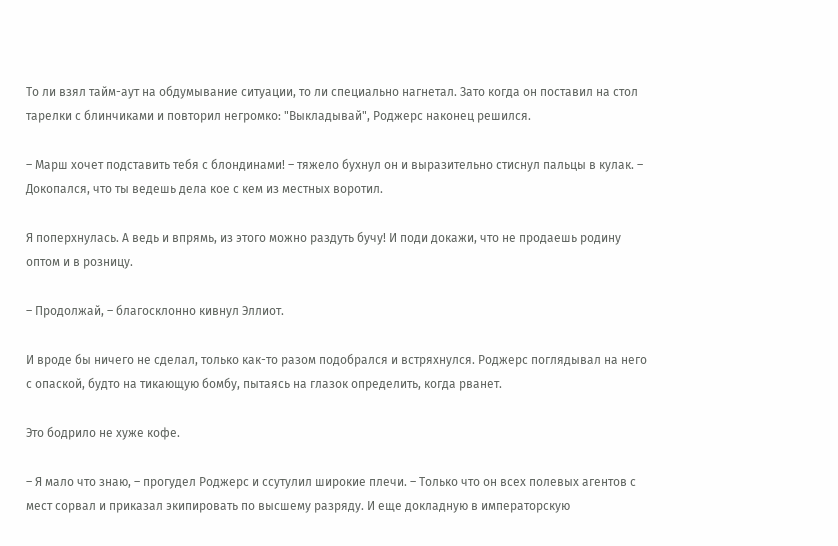То ли взял тайм-аут на обдумывание ситуации, то ли специально нагнетал. Зато когда он поставил на стол тарелки с блинчиками и повторил негромко: "Выкладывай", Роджерс наконец решился.

– Марш хочет подставить тебя с блондинами! – тяжело бухнул он и выразительно стиснул пальцы в кулак. – Докопался, что ты ведешь дела кое с кем из местных воротил.

Я поперхнулась. А ведь и впрямь, из этого можно раздуть бучу! И поди докажи, что не продаешь родину оптом и в розницу.

– Продолжай, – благосклонно кивнул Эллиот.

И вроде бы ничего не сделал, только как-то разом подобрался и встряхнулся. Роджерс поглядывал на него с опаской, будто на тикающую бомбу, пытаясь на глазок определить, когда рванет.

Это бодрило не хуже кофе.

– Я мало что знаю, – прогудел Роджерс и ссутулил широкие плечи. – Только что он всех полевых агентов с мест сорвал и приказал экипировать по высшему разряду. И еще докладную в императорскую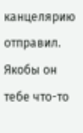канцелярию отправил. Якобы он тебе что-то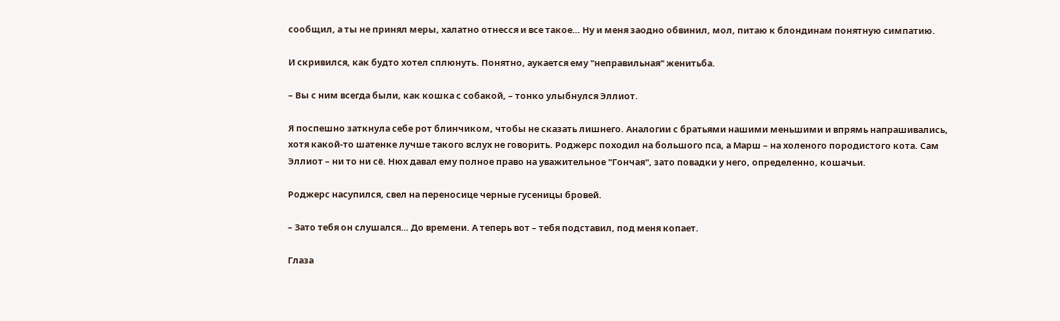сообщил, а ты не принял меры, халатно отнесся и все такое… Ну и меня заодно обвинил, мол, питаю к блондинам понятную симпатию.

И скривился, как будто хотел сплюнуть. Понятно, аукается ему "неправильная" женитьба.

– Вы с ним всегда были, как кошка с собакой, – тонко улыбнулся Эллиот.

Я поспешно заткнула себе рот блинчиком, чтобы не сказать лишнего. Аналогии с братьями нашими меньшими и впрямь напрашивались, хотя какой-то шатенке лучше такого вслух не говорить. Роджерс походил на большого пса, а Марш – на холеного породистого кота. Сам Эллиот – ни то ни сё. Нюх давал ему полное право на уважительное "Гончая", зато повадки у него, определенно, кошачьи.

Роджерс насупился, свел на переносице черные гусеницы бровей.

– Зато тебя он слушался… До времени. А теперь вот – тебя подставил, под меня копает.

Глаза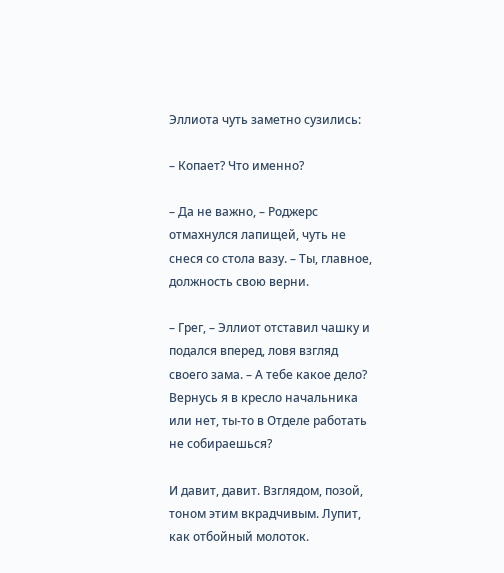Эллиота чуть заметно сузились:

– Копает? Что именно?

– Да не важно, – Роджерс отмахнулся лапищей, чуть не снеся со стола вазу. – Ты, главное, должность свою верни.

– Грег, – Эллиот отставил чашку и подался вперед, ловя взгляд своего зама. – А тебе какое дело? Вернусь я в кресло начальника или нет, ты-то в Отделе работать не собираешься?

И давит, давит. Взглядом, позой, тоном этим вкрадчивым. Лупит, как отбойный молоток.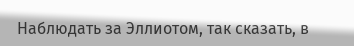Наблюдать за Эллиотом, так сказать, в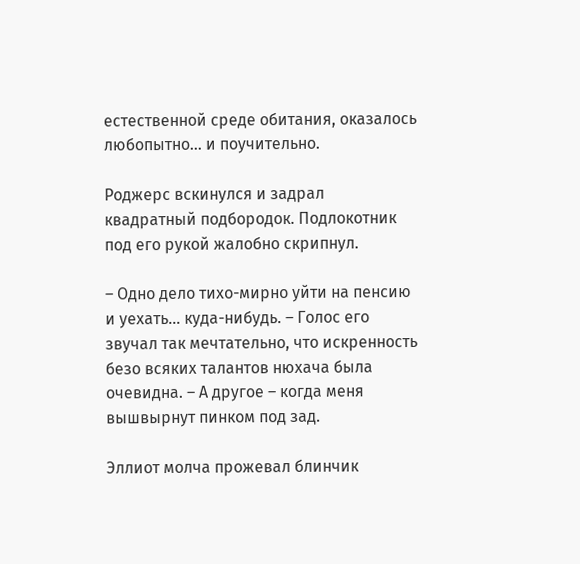естественной среде обитания, оказалось любопытно… и поучительно.

Роджерс вскинулся и задрал квадратный подбородок. Подлокотник под его рукой жалобно скрипнул.

– Одно дело тихо-мирно уйти на пенсию и уехать… куда-нибудь. – Голос его звучал так мечтательно, что искренность безо всяких талантов нюхача была очевидна. – А другое – когда меня вышвырнут пинком под зад.

Эллиот молча прожевал блинчик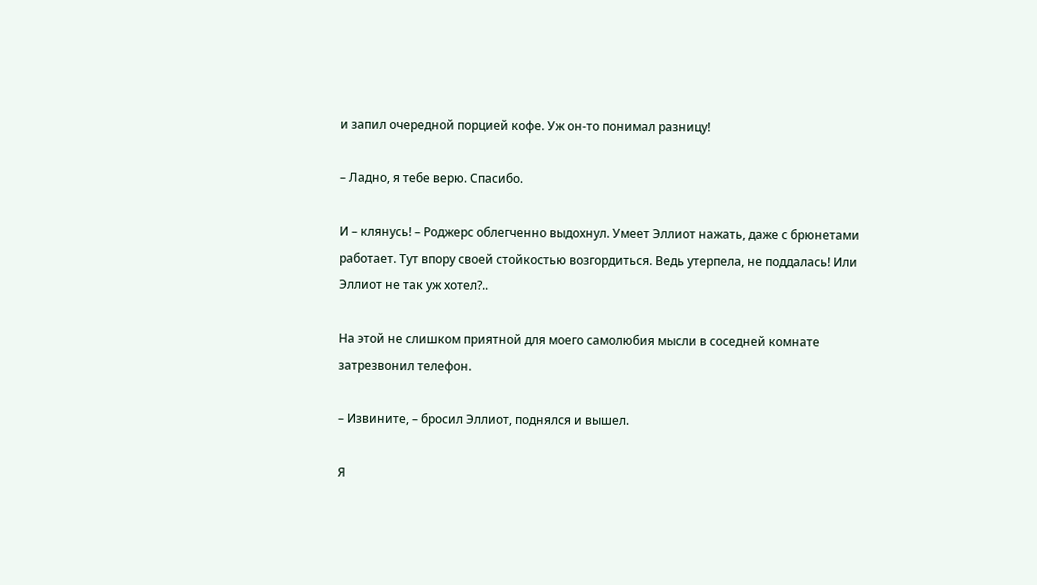и запил очередной порцией кофе. Уж он-то понимал разницу!

– Ладно, я тебе верю. Спасибо.

И – клянусь! – Роджерс облегченно выдохнул. Умеет Эллиот нажать, даже с брюнетами работает. Тут впору своей стойкостью возгордиться. Ведь утерпела, не поддалась! Или Эллиот не так уж хотел?..

На этой не слишком приятной для моего самолюбия мысли в соседней комнате затрезвонил телефон.

– Извините, – бросил Эллиот, поднялся и вышел.

Я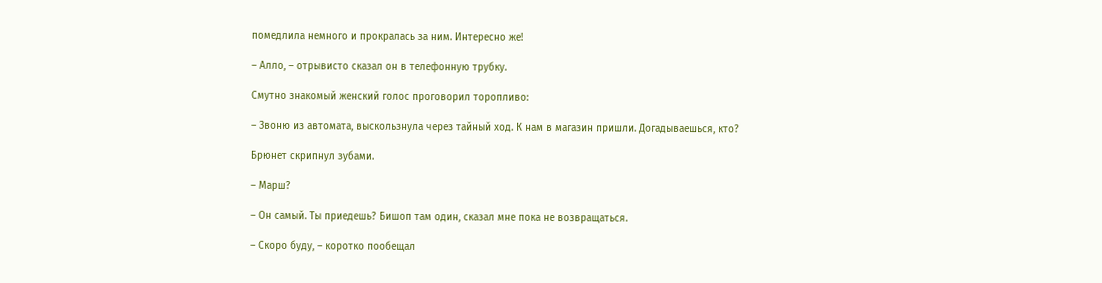помедлила немного и прокралась за ним. Интересно же!

– Алло, – отрывисто сказал он в телефонную трубку.

Смутно знакомый женский голос проговорил торопливо:

– Звоню из автомата, выскользнула через тайный ход. К нам в магазин пришли. Догадываешься, кто?

Брюнет скрипнул зубами.

– Марш?

– Он самый. Ты приедешь? Бишоп там один, сказал мне пока не возвращаться.

– Скоро буду, – коротко пообещал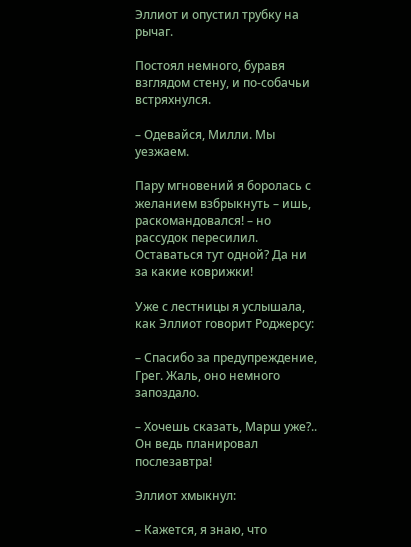Эллиот и опустил трубку на рычаг.

Постоял немного, буравя взглядом стену, и по-собачьи встряхнулся.

– Одевайся, Милли. Мы уезжаем.

Пару мгновений я боролась с желанием взбрыкнуть – ишь, раскомандовался! – но рассудок пересилил. Оставаться тут одной? Да ни за какие коврижки!

Уже с лестницы я услышала, как Эллиот говорит Роджерсу:

– Спасибо за предупреждение, Грег. Жаль, оно немного запоздало.

– Хочешь сказать, Марш уже?.. Он ведь планировал послезавтра!

Эллиот хмыкнул:

– Кажется, я знаю, что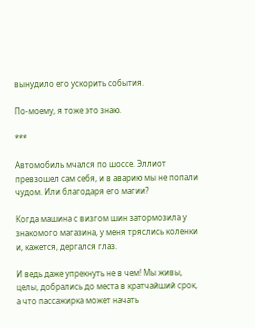вынудило его ускорить события.

По-моему, я тоже это знаю.

***

Автомобиль мчался по шоссе. Эллиот превзошел сам себя, и в аварию мы не попали чудом. Или благодаря его магии?

Когда машина с визгом шин затормозила у знакомого магазина, у меня тряслись коленки и, кажется, дергался глаз.

И ведь даже упрекнуть не в чем! Мы живы, целы, добрались до места в кратчайший срок, а что пассажирка может начать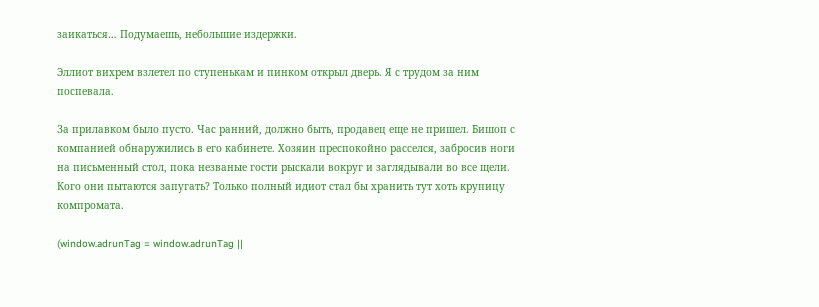заикаться… Подумаешь, небольшие издержки.

Эллиот вихрем взлетел по ступенькам и пинком открыл дверь. Я с трудом за ним поспевала.

За прилавком было пусто. Час ранний, должно быть, продавец еще не пришел. Бишоп с компанией обнаружились в его кабинете. Хозяин преспокойно расселся, забросив ноги на письменный стол, пока незваные гости рыскали вокруг и заглядывали во все щели. Кого они пытаются запугать? Только полный идиот стал бы хранить тут хоть крупицу компромата.

(window.adrunTag = window.adrunTag ||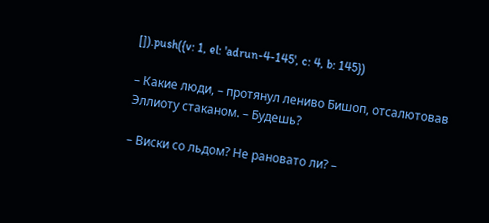[]).push({v: 1, el: 'adrun-4-145', c: 4, b: 145})

– Какие люди, – протянул лениво Бишоп, отсалютовав Эллиоту стаканом. – Будешь?

– Виски со льдом? Не рановато ли? –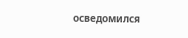осведомился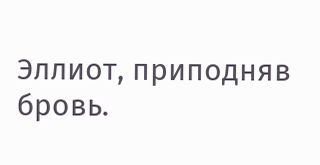Эллиот, приподняв бровь.